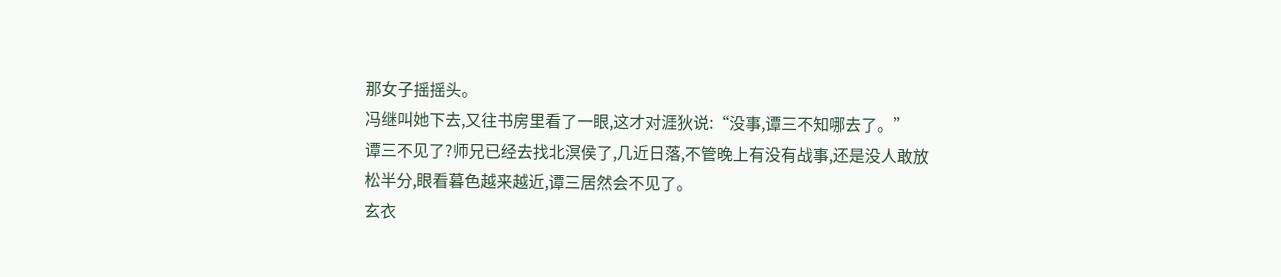那女子摇摇头。
冯继叫她下去,又往书房里看了一眼,这才对涯狄说:“没事,谭三不知哪去了。”
谭三不见了?师兄已经去找北溟侯了,几近日落,不管晚上有没有战事,还是没人敢放松半分,眼看暮色越来越近,谭三居然会不见了。
玄衣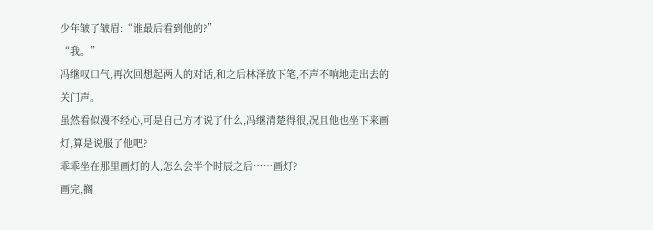少年皱了皱眉:“谁最后看到他的?”
“我。”
冯继叹口气,再次回想起两人的对话,和之后林泽放下笔,不声不响地走出去的关门声。
虽然看似漫不经心,可是自己方才说了什么,冯继清楚得很,况且他也坐下来画灯,算是说服了他吧?
乖乖坐在那里画灯的人,怎么会半个时辰之后……画灯?
画完,搁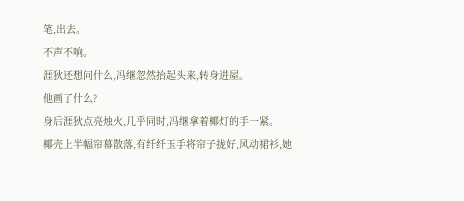笔,出去。
不声不响。
涯狄还想问什么,冯继忽然抬起头来,转身进屋。
他画了什么?
身后涯狄点亮烛火,几乎同时,冯继拿着椰灯的手一紧。
椰壳上半幅帘幕散落,有纤纤玉手将帘子拢好,风动裙衫,她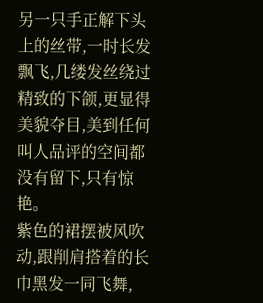另一只手正解下头上的丝带,一时长发飘飞,几缕发丝绕过精致的下颌,更显得美貌夺目,美到任何叫人品评的空间都没有留下,只有惊艳。
紫色的裙摆被风吹动,跟削肩搭着的长巾黑发一同飞舞,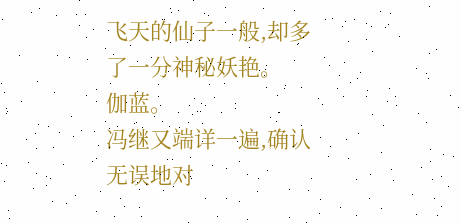飞天的仙子一般,却多了一分神秘妖艳。
伽蓝。
冯继又端详一遍,确认无误地对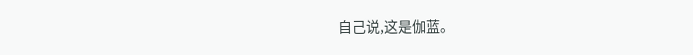自己说,这是伽蓝。